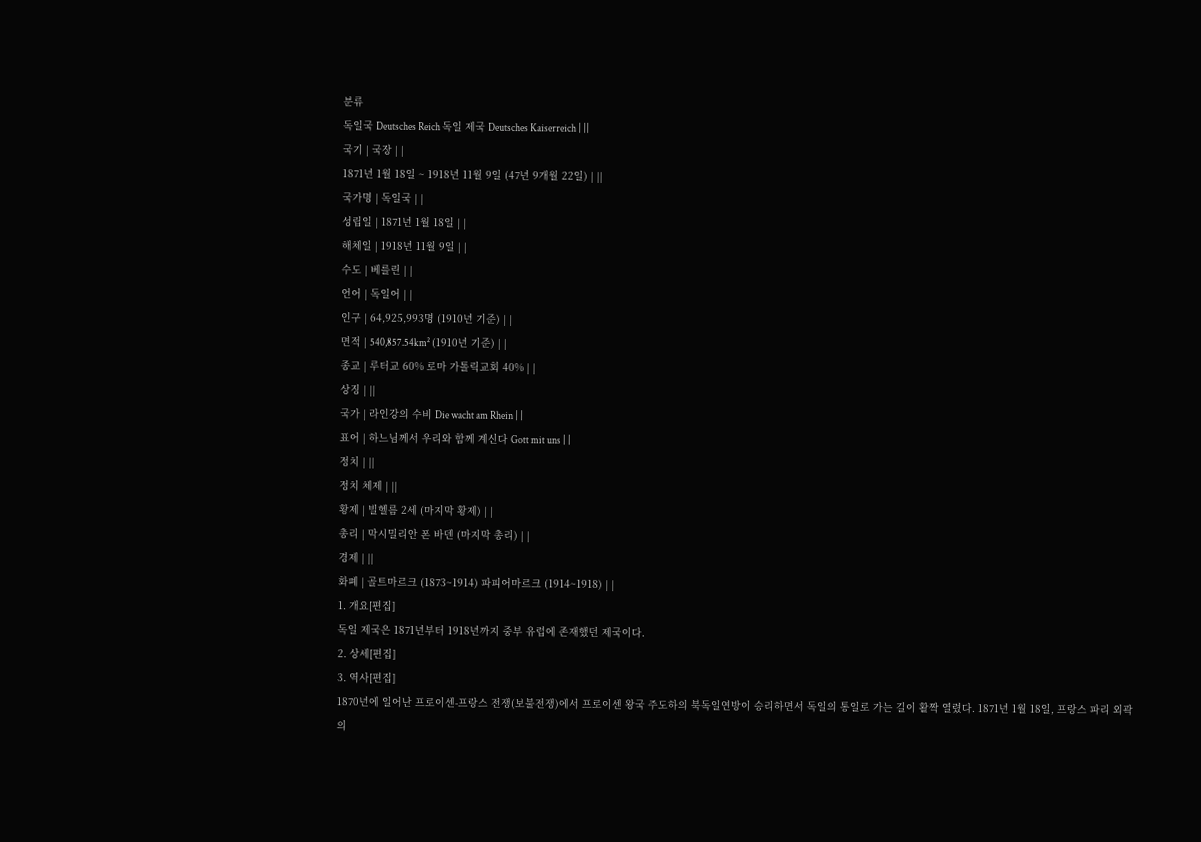분류
독일국 Deutsches Reich 독일 제국 Deutsches Kaiserreich | ||
국기 | 국장 | |
1871년 1월 18일 ~ 1918년 11월 9일 (47년 9개월 22일) | ||
국가명 | 독일국 | |
성립일 | 1871년 1월 18일 | |
해체일 | 1918년 11월 9일 | |
수도 | 베를린 | |
언어 | 독일어 | |
인구 | 64,925,993명 (1910년 기준) | |
면적 | 540,857.54km² (1910년 기준) | |
종교 | 루터교 60% 로마 가톨릭교회 40% | |
상징 | ||
국가 | 라인강의 수비 Die wacht am Rhein | |
표어 | 하느님께서 우리와 함께 계신다 Gott mit uns | |
정치 | ||
정치 체제 | ||
황제 | 빌헬름 2세 (마지막 황제) | |
총리 | 막시밀리안 폰 바덴 (마지막 총리) | |
경제 | ||
화폐 | 골트마르크 (1873~1914) 파피어마르크 (1914~1918) | |
1. 개요[편집]
독일 제국은 1871년부터 1918년까지 중부 유럽에 존재했던 제국이다.
2. 상세[편집]
3. 역사[편집]
1870년에 일어난 프로이센-프랑스 전쟁(보불전쟁)에서 프로이센 왕국 주도하의 북독일연방이 승리하면서 독일의 통일로 가는 길이 활짝 열렸다. 1871년 1월 18일, 프랑스 파리 외곽의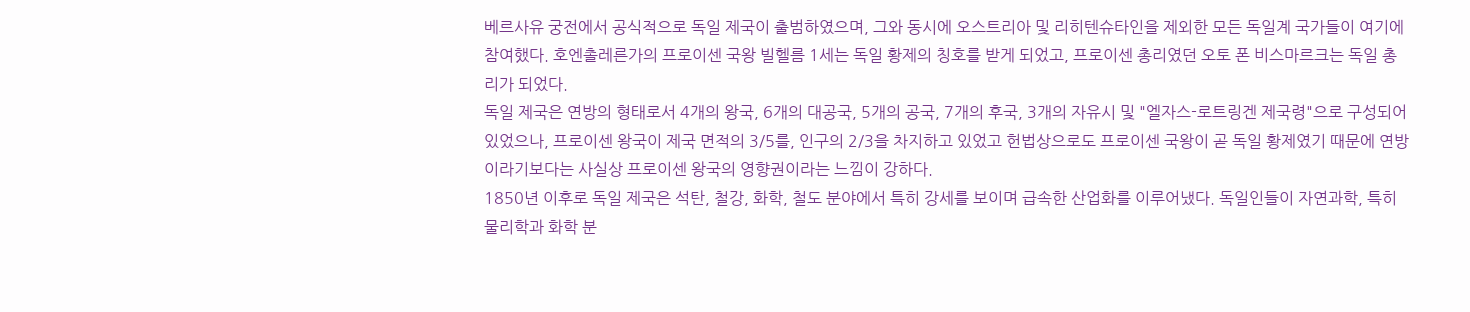베르사유 궁전에서 공식적으로 독일 제국이 출범하였으며, 그와 동시에 오스트리아 및 리히텐슈타인을 제외한 모든 독일계 국가들이 여기에 참여했다. 호엔촐레른가의 프로이센 국왕 빌헬름 1세는 독일 황제의 칭호를 받게 되었고, 프로이센 총리였던 오토 폰 비스마르크는 독일 총리가 되었다.
독일 제국은 연방의 형태로서 4개의 왕국, 6개의 대공국, 5개의 공국, 7개의 후국, 3개의 자유시 및 "엘자스-로트링겐 제국령"으로 구성되어 있었으나, 프로이센 왕국이 제국 면적의 3/5를, 인구의 2/3을 차지하고 있었고 헌법상으로도 프로이센 국왕이 곧 독일 황제였기 때문에 연방이라기보다는 사실상 프로이센 왕국의 영향권이라는 느낌이 강하다.
1850년 이후로 독일 제국은 석탄, 철강, 화학, 철도 분야에서 특히 강세를 보이며 급속한 산업화를 이루어냈다. 독일인들이 자연과학, 특히 물리학과 화학 분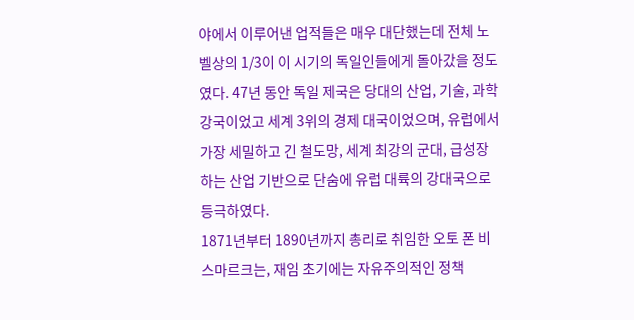야에서 이루어낸 업적들은 매우 대단했는데 전체 노벨상의 1/3이 이 시기의 독일인들에게 돌아갔을 정도였다. 47년 동안 독일 제국은 당대의 산업, 기술, 과학 강국이었고 세계 3위의 경제 대국이었으며, 유럽에서 가장 세밀하고 긴 철도망, 세계 최강의 군대, 급성장하는 산업 기반으로 단숨에 유럽 대륙의 강대국으로 등극하였다.
1871년부터 1890년까지 총리로 취임한 오토 폰 비스마르크는, 재임 초기에는 자유주의적인 정책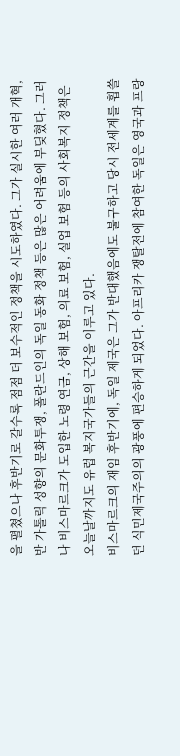을 펼쳤으나 후반기로 갈수록 점점 더 보수적인 정책을 시도하였다. 그가 실시한 여러 개혁, 반 가톨릭 성향의 문화투쟁, 폴란드인의 독일 동화 정책 등은 많은 어려움에 부딪혔다. 그러나 비스마르크가 도입한 노령 연금, 상해 보험, 의료 보험, 실업 보험 등의 사회복지 정책은 오늘날까지도 유럽 복지국가들의 근간을 이루고 있다.
비스마르크의 재임 후반기에, 독일 제국은 그가 반대했음에도 불구하고 당시 전세계를 휩쓸던 식민제국주의의 광풍에 편승하게 되었다. 아프리카 쟁탈전에 참여한 독일은 영국과 프랑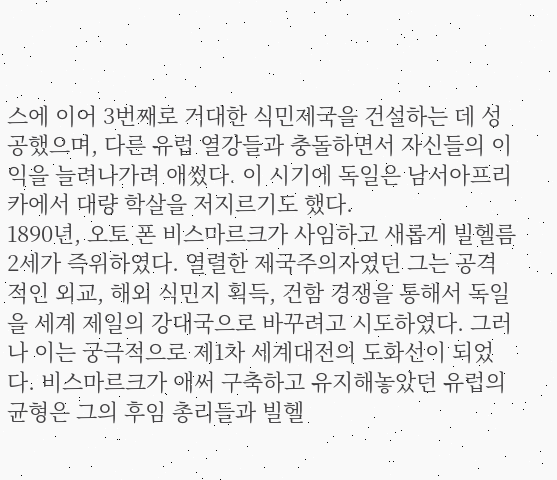스에 이어 3번째로 거대한 식민제국을 건설하는 데 성공했으며, 다른 유럽 열강들과 충돌하면서 자신들의 이익을 늘려나가려 애썼다. 이 시기에 독일은 남서아프리카에서 대량 학살을 저지르기도 했다.
1890년, 오토 폰 비스마르크가 사임하고 새롭게 빌헬름 2세가 즉위하였다. 열렬한 제국주의자였던 그는 공격적인 외교, 해외 식민지 획득, 건함 경쟁을 통해서 독일을 세계 제일의 강대국으로 바꾸려고 시도하였다. 그러나 이는 궁극적으로 제1차 세계대전의 도화선이 되었다. 비스마르크가 애써 구축하고 유지해놓았던 유럽의 균형은 그의 후임 총리들과 빌헬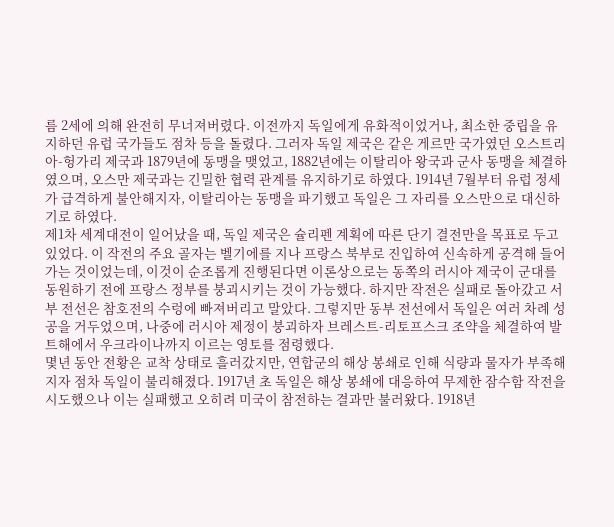름 2세에 의해 완전히 무너져버렸다. 이전까지 독일에게 유화적이었거나, 최소한 중립을 유지하던 유럽 국가들도 점차 등을 돌렸다. 그러자 독일 제국은 같은 게르만 국가였던 오스트리아-헝가리 제국과 1879년에 동맹을 맺었고, 1882년에는 이탈리아 왕국과 군사 동맹을 체결하였으며, 오스만 제국과는 긴밀한 협력 관계를 유지하기로 하였다. 1914년 7월부터 유럽 정세가 급격하게 불안해지자, 이탈리아는 동맹을 파기했고 독일은 그 자리를 오스만으로 대신하기로 하였다.
제1차 세계대전이 일어났을 때, 독일 제국은 슐리펜 계획에 따른 단기 결전만을 목표로 두고 있었다. 이 작전의 주요 골자는 벨기에를 지나 프랑스 북부로 진입하여 신속하게 공격해 들어가는 것이었는데, 이것이 순조롭게 진행된다면 이론상으로는 동쪽의 러시아 제국이 군대를 동원하기 전에 프랑스 정부를 붕괴시키는 것이 가능했다. 하지만 작전은 실패로 돌아갔고 서부 전선은 참호전의 수렁에 빠져버리고 말았다. 그렇지만 동부 전선에서 독일은 여러 차례 성공을 거두었으며, 나중에 러시아 제정이 붕괴하자 브레스트-리토프스크 조약을 체결하여 발트해에서 우크라이나까지 이르는 영토를 점령했다.
몇년 동안 전황은 교착 상태로 흘러갔지만, 연합군의 해상 봉쇄로 인해 식량과 물자가 부족해지자 점차 독일이 불리해졌다. 1917년 초 독일은 해상 봉쇄에 대응하여 무제한 잠수함 작전을 시도했으나 이는 실패했고 오히려 미국이 참전하는 결과만 불러왔다. 1918년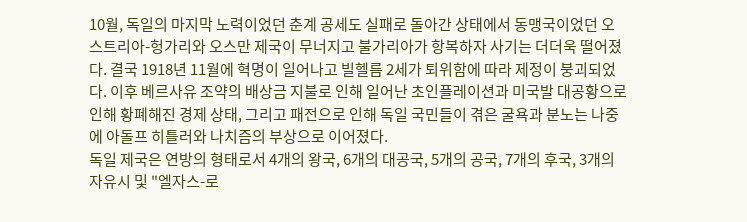10월, 독일의 마지막 노력이었던 춘계 공세도 실패로 돌아간 상태에서 동맹국이었던 오스트리아-헝가리와 오스만 제국이 무너지고 불가리아가 항복하자 사기는 더더욱 떨어졌다. 결국 1918년 11월에 혁명이 일어나고 빌헬름 2세가 퇴위함에 따라 제정이 붕괴되었다. 이후 베르사유 조약의 배상금 지불로 인해 일어난 초인플레이션과 미국발 대공황으로 인해 황폐해진 경제 상태, 그리고 패전으로 인해 독일 국민들이 겪은 굴욕과 분노는 나중에 아돌프 히틀러와 나치즘의 부상으로 이어졌다.
독일 제국은 연방의 형태로서 4개의 왕국, 6개의 대공국, 5개의 공국, 7개의 후국, 3개의 자유시 및 "엘자스-로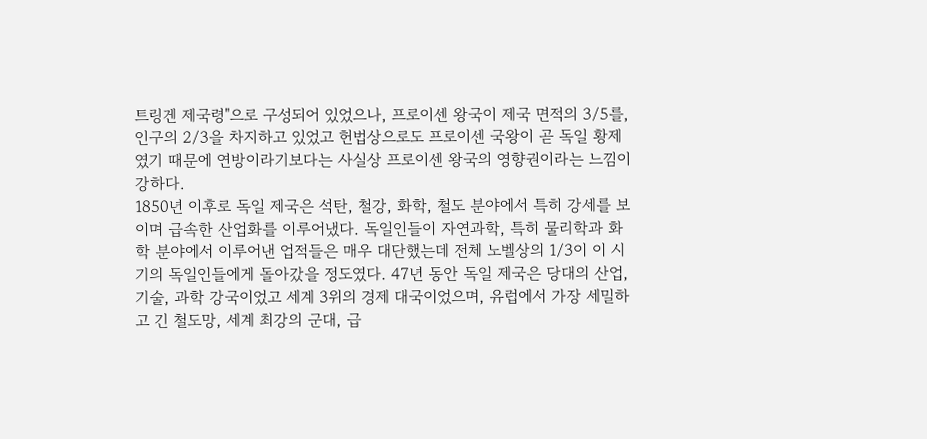트링겐 제국령"으로 구성되어 있었으나, 프로이센 왕국이 제국 면적의 3/5를, 인구의 2/3을 차지하고 있었고 헌법상으로도 프로이센 국왕이 곧 독일 황제였기 때문에 연방이라기보다는 사실상 프로이센 왕국의 영향권이라는 느낌이 강하다.
1850년 이후로 독일 제국은 석탄, 철강, 화학, 철도 분야에서 특히 강세를 보이며 급속한 산업화를 이루어냈다. 독일인들이 자연과학, 특히 물리학과 화학 분야에서 이루어낸 업적들은 매우 대단했는데 전체 노벨상의 1/3이 이 시기의 독일인들에게 돌아갔을 정도였다. 47년 동안 독일 제국은 당대의 산업, 기술, 과학 강국이었고 세계 3위의 경제 대국이었으며, 유럽에서 가장 세밀하고 긴 철도망, 세계 최강의 군대, 급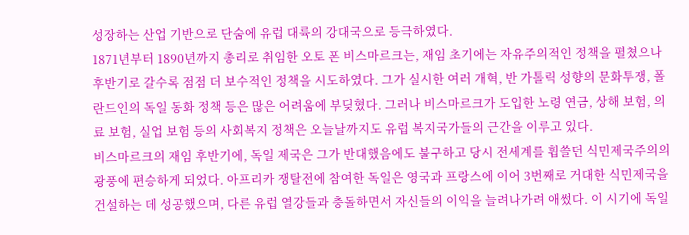성장하는 산업 기반으로 단숨에 유럽 대륙의 강대국으로 등극하였다.
1871년부터 1890년까지 총리로 취임한 오토 폰 비스마르크는, 재임 초기에는 자유주의적인 정책을 펼쳤으나 후반기로 갈수록 점점 더 보수적인 정책을 시도하였다. 그가 실시한 여러 개혁, 반 가톨릭 성향의 문화투쟁, 폴란드인의 독일 동화 정책 등은 많은 어려움에 부딪혔다. 그러나 비스마르크가 도입한 노령 연금, 상해 보험, 의료 보험, 실업 보험 등의 사회복지 정책은 오늘날까지도 유럽 복지국가들의 근간을 이루고 있다.
비스마르크의 재임 후반기에, 독일 제국은 그가 반대했음에도 불구하고 당시 전세계를 휩쓸던 식민제국주의의 광풍에 편승하게 되었다. 아프리카 쟁탈전에 참여한 독일은 영국과 프랑스에 이어 3번째로 거대한 식민제국을 건설하는 데 성공했으며, 다른 유럽 열강들과 충돌하면서 자신들의 이익을 늘려나가려 애썼다. 이 시기에 독일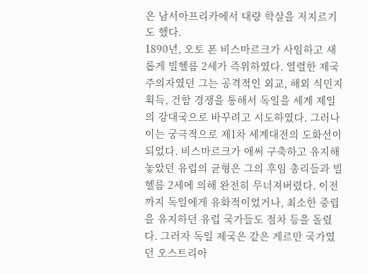은 남서아프리카에서 대량 학살을 저지르기도 했다.
1890년, 오토 폰 비스마르크가 사임하고 새롭게 빌헬름 2세가 즉위하였다. 열렬한 제국주의자였던 그는 공격적인 외교, 해외 식민지 획득, 건함 경쟁을 통해서 독일을 세계 제일의 강대국으로 바꾸려고 시도하였다. 그러나 이는 궁극적으로 제1차 세계대전의 도화선이 되었다. 비스마르크가 애써 구축하고 유지해놓았던 유럽의 균형은 그의 후임 총리들과 빌헬름 2세에 의해 완전히 무너져버렸다. 이전까지 독일에게 유화적이었거나, 최소한 중립을 유지하던 유럽 국가들도 점차 등을 돌렸다. 그러자 독일 제국은 같은 게르만 국가였던 오스트리아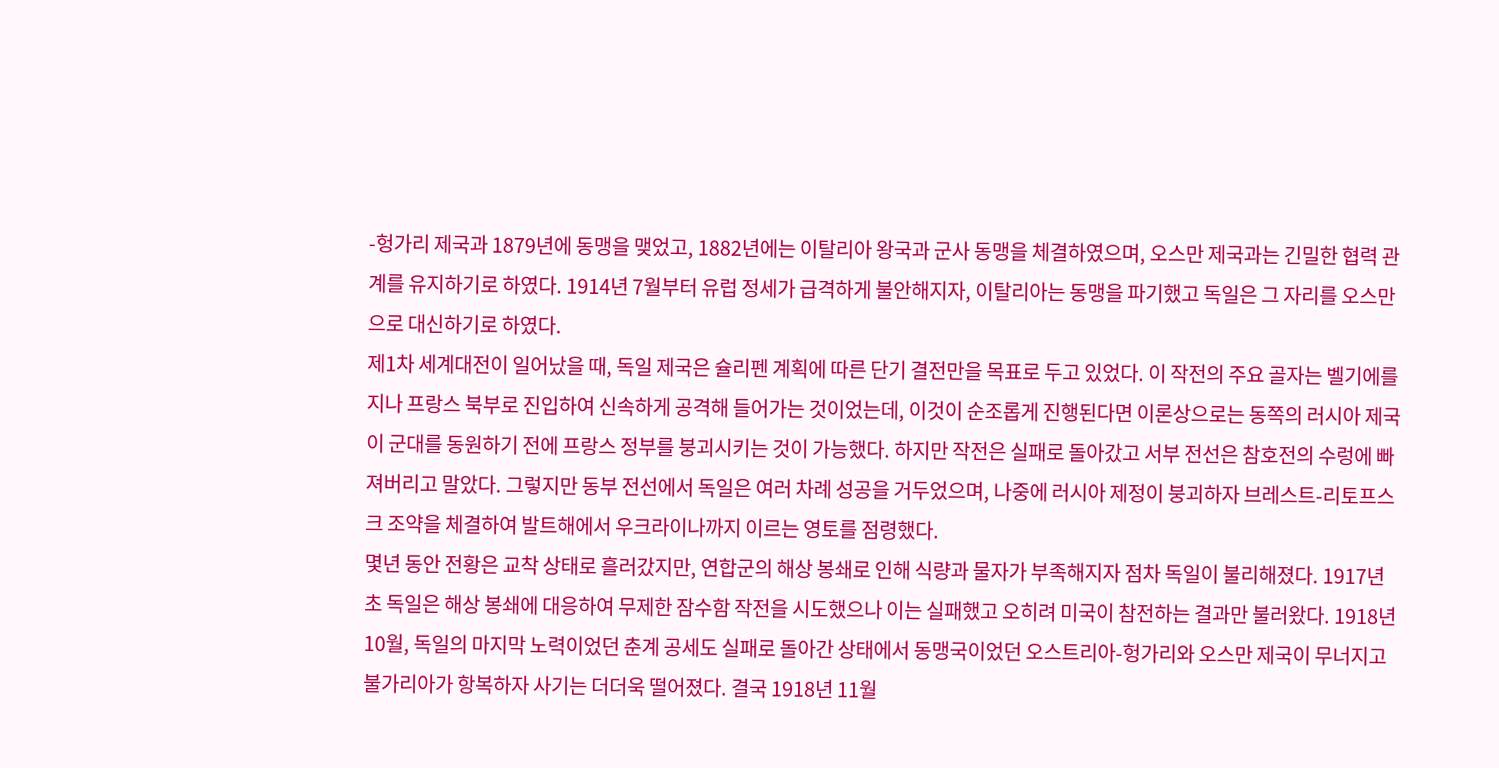-헝가리 제국과 1879년에 동맹을 맺었고, 1882년에는 이탈리아 왕국과 군사 동맹을 체결하였으며, 오스만 제국과는 긴밀한 협력 관계를 유지하기로 하였다. 1914년 7월부터 유럽 정세가 급격하게 불안해지자, 이탈리아는 동맹을 파기했고 독일은 그 자리를 오스만으로 대신하기로 하였다.
제1차 세계대전이 일어났을 때, 독일 제국은 슐리펜 계획에 따른 단기 결전만을 목표로 두고 있었다. 이 작전의 주요 골자는 벨기에를 지나 프랑스 북부로 진입하여 신속하게 공격해 들어가는 것이었는데, 이것이 순조롭게 진행된다면 이론상으로는 동쪽의 러시아 제국이 군대를 동원하기 전에 프랑스 정부를 붕괴시키는 것이 가능했다. 하지만 작전은 실패로 돌아갔고 서부 전선은 참호전의 수렁에 빠져버리고 말았다. 그렇지만 동부 전선에서 독일은 여러 차례 성공을 거두었으며, 나중에 러시아 제정이 붕괴하자 브레스트-리토프스크 조약을 체결하여 발트해에서 우크라이나까지 이르는 영토를 점령했다.
몇년 동안 전황은 교착 상태로 흘러갔지만, 연합군의 해상 봉쇄로 인해 식량과 물자가 부족해지자 점차 독일이 불리해졌다. 1917년 초 독일은 해상 봉쇄에 대응하여 무제한 잠수함 작전을 시도했으나 이는 실패했고 오히려 미국이 참전하는 결과만 불러왔다. 1918년 10월, 독일의 마지막 노력이었던 춘계 공세도 실패로 돌아간 상태에서 동맹국이었던 오스트리아-헝가리와 오스만 제국이 무너지고 불가리아가 항복하자 사기는 더더욱 떨어졌다. 결국 1918년 11월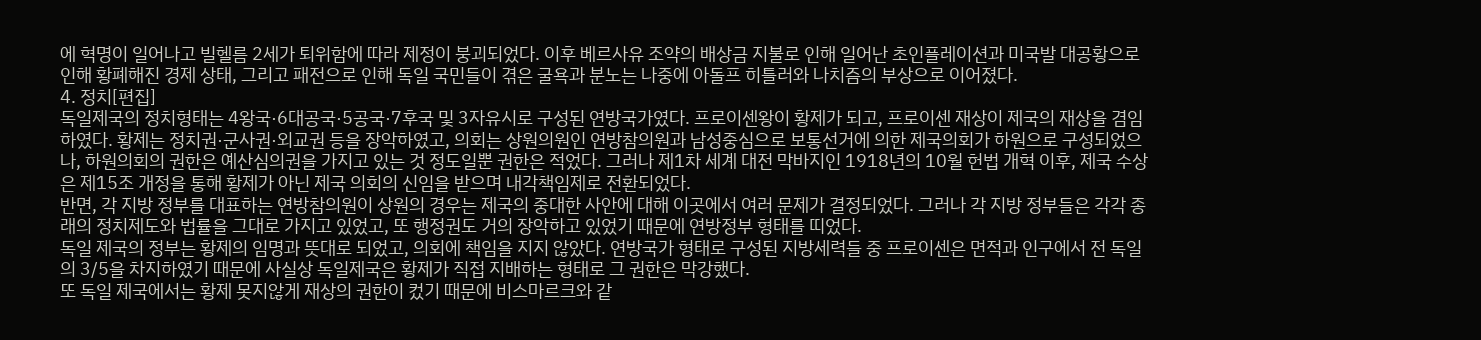에 혁명이 일어나고 빌헬름 2세가 퇴위함에 따라 제정이 붕괴되었다. 이후 베르사유 조약의 배상금 지불로 인해 일어난 초인플레이션과 미국발 대공황으로 인해 황폐해진 경제 상태, 그리고 패전으로 인해 독일 국민들이 겪은 굴욕과 분노는 나중에 아돌프 히틀러와 나치즘의 부상으로 이어졌다.
4. 정치[편집]
독일제국의 정치형태는 4왕국·6대공국·5공국·7후국 및 3자유시로 구성된 연방국가였다. 프로이센왕이 황제가 되고, 프로이센 재상이 제국의 재상을 겸임하였다. 황제는 정치권·군사권·외교권 등을 장악하였고, 의회는 상원의원인 연방참의원과 남성중심으로 보통선거에 의한 제국의회가 하원으로 구성되었으나, 하원의회의 권한은 예산심의권을 가지고 있는 것 정도일뿐 권한은 적었다. 그러나 제1차 세계 대전 막바지인 1918년의 10월 헌법 개혁 이후, 제국 수상은 제15조 개정을 통해 황제가 아닌 제국 의회의 신임을 받으며 내각책임제로 전환되었다.
반면, 각 지방 정부를 대표하는 연방참의원이 상원의 경우는 제국의 중대한 사안에 대해 이곳에서 여러 문제가 결정되었다. 그러나 각 지방 정부들은 각각 종래의 정치제도와 법률을 그대로 가지고 있었고, 또 행정권도 거의 장악하고 있었기 때문에 연방정부 형태를 띠었다.
독일 제국의 정부는 황제의 임명과 뜻대로 되었고, 의회에 책임을 지지 않았다. 연방국가 형태로 구성된 지방세력들 중 프로이센은 면적과 인구에서 전 독일의 3/5을 차지하였기 때문에 사실상 독일제국은 황제가 직접 지배하는 형태로 그 권한은 막강했다.
또 독일 제국에서는 황제 못지않게 재상의 권한이 컸기 때문에 비스마르크와 같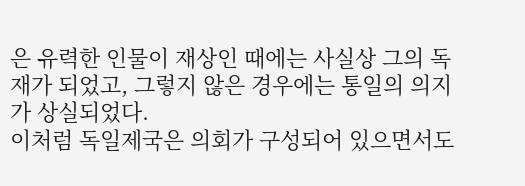은 유력한 인물이 재상인 때에는 사실상 그의 독재가 되었고, 그렇지 않은 경우에는 통일의 의지가 상실되었다.
이처럼 독일제국은 의회가 구성되어 있으면서도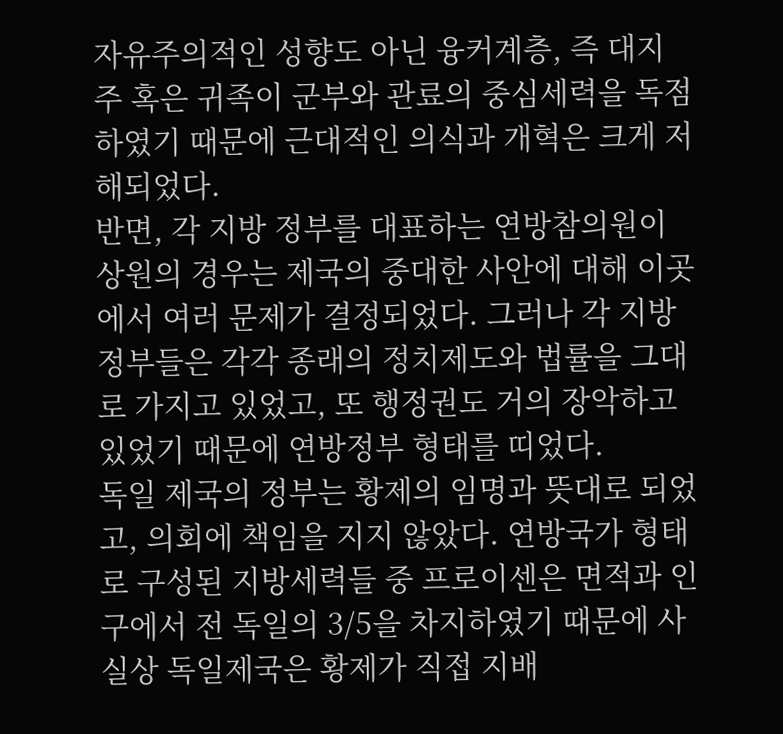자유주의적인 성향도 아닌 융커계층, 즉 대지주 혹은 귀족이 군부와 관료의 중심세력을 독점하였기 때문에 근대적인 의식과 개혁은 크게 저해되었다.
반면, 각 지방 정부를 대표하는 연방참의원이 상원의 경우는 제국의 중대한 사안에 대해 이곳에서 여러 문제가 결정되었다. 그러나 각 지방 정부들은 각각 종래의 정치제도와 법률을 그대로 가지고 있었고, 또 행정권도 거의 장악하고 있었기 때문에 연방정부 형태를 띠었다.
독일 제국의 정부는 황제의 임명과 뜻대로 되었고, 의회에 책임을 지지 않았다. 연방국가 형태로 구성된 지방세력들 중 프로이센은 면적과 인구에서 전 독일의 3/5을 차지하였기 때문에 사실상 독일제국은 황제가 직접 지배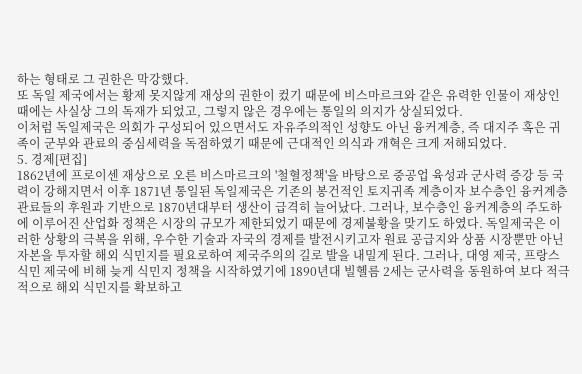하는 형태로 그 권한은 막강했다.
또 독일 제국에서는 황제 못지않게 재상의 권한이 컸기 때문에 비스마르크와 같은 유력한 인물이 재상인 때에는 사실상 그의 독재가 되었고, 그렇지 않은 경우에는 통일의 의지가 상실되었다.
이처럼 독일제국은 의회가 구성되어 있으면서도 자유주의적인 성향도 아닌 융커계층, 즉 대지주 혹은 귀족이 군부와 관료의 중심세력을 독점하였기 때문에 근대적인 의식과 개혁은 크게 저해되었다.
5. 경제[편집]
1862년에 프로이센 재상으로 오른 비스마르크의 '철혈정책'을 바탕으로 중공업 육성과 군사력 증강 등 국력이 강해지면서 이후 1871년 통일된 독일제국은 기존의 봉건적인 토지귀족 계층이자 보수층인 융커계층 관료들의 후원과 기반으로 1870년대부터 생산이 급격히 늘어났다. 그러나, 보수층인 융커계층의 주도하에 이루어진 산업화 정책은 시장의 규모가 제한되었기 때문에 경제불황을 맞기도 하였다. 독일제국은 이러한 상황의 극복을 위해, 우수한 기술과 자국의 경제를 발전시키고자 원료 공급지와 상품 시장뿐만 아닌 자본을 투자할 해외 식민지를 필요로하여 제국주의의 길로 발을 내밀게 된다. 그러나, 대영 제국, 프랑스 식민 제국에 비해 늦게 식민지 정책을 시작하였기에 1890년대 빌헬름 2세는 군사력을 동원하여 보다 적극적으로 해외 식민지를 확보하고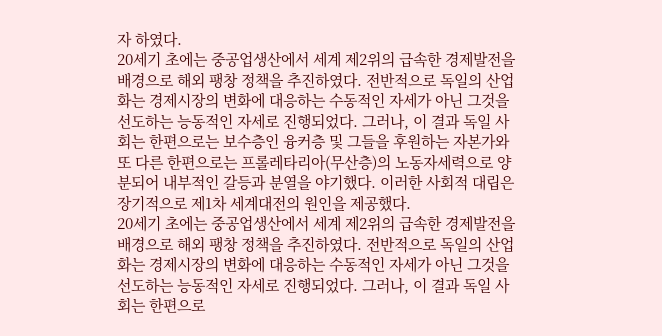자 하였다.
20세기 초에는 중공업생산에서 세계 제2위의 급속한 경제발전을 배경으로 해외 팽창 정책을 추진하였다. 전반적으로 독일의 산업화는 경제시장의 변화에 대응하는 수동적인 자세가 아닌 그것을 선도하는 능동적인 자세로 진행되었다. 그러나, 이 결과 독일 사회는 한편으로는 보수층인 융커층 및 그들을 후원하는 자본가와 또 다른 한편으로는 프롤레타리아(무산층)의 노동자세력으로 양분되어 내부적인 갈등과 분열을 야기했다. 이러한 사회적 대립은 장기적으로 제1차 세계대전의 원인을 제공했다.
20세기 초에는 중공업생산에서 세계 제2위의 급속한 경제발전을 배경으로 해외 팽창 정책을 추진하였다. 전반적으로 독일의 산업화는 경제시장의 변화에 대응하는 수동적인 자세가 아닌 그것을 선도하는 능동적인 자세로 진행되었다. 그러나, 이 결과 독일 사회는 한편으로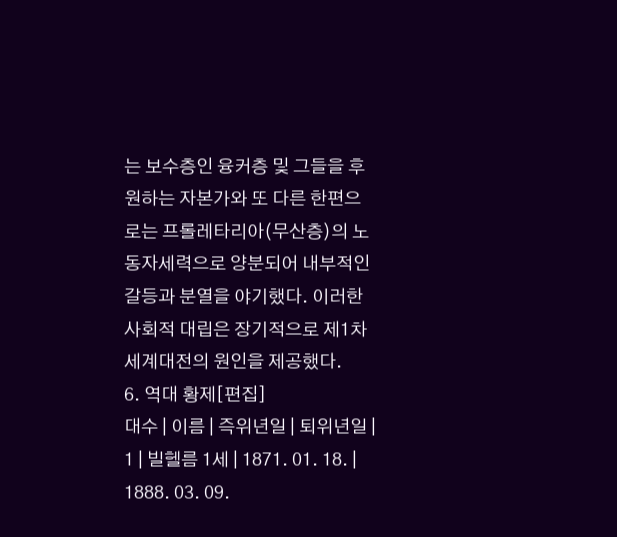는 보수층인 융커층 및 그들을 후원하는 자본가와 또 다른 한편으로는 프롤레타리아(무산층)의 노동자세력으로 양분되어 내부적인 갈등과 분열을 야기했다. 이러한 사회적 대립은 장기적으로 제1차 세계대전의 원인을 제공했다.
6. 역대 황제[편집]
대수 | 이름 | 즉위년일 | 퇴위년일 |
1 | 빌헬름 1세 | 1871. 01. 18. | 1888. 03. 09.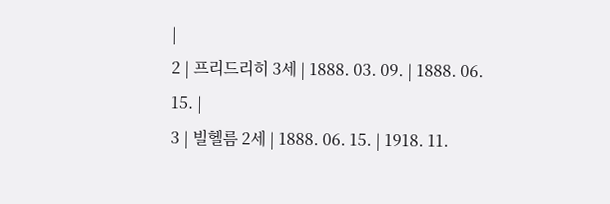|
2 | 프리드리히 3세 | 1888. 03. 09. | 1888. 06. 15. |
3 | 빌헬름 2세 | 1888. 06. 15. | 1918. 11.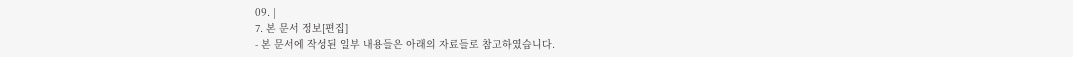09. |
7. 본 문서 정보[편집]
- 본 문서에 작성된 일부 내용들은 아래의 자료들로 참고하였습니다.